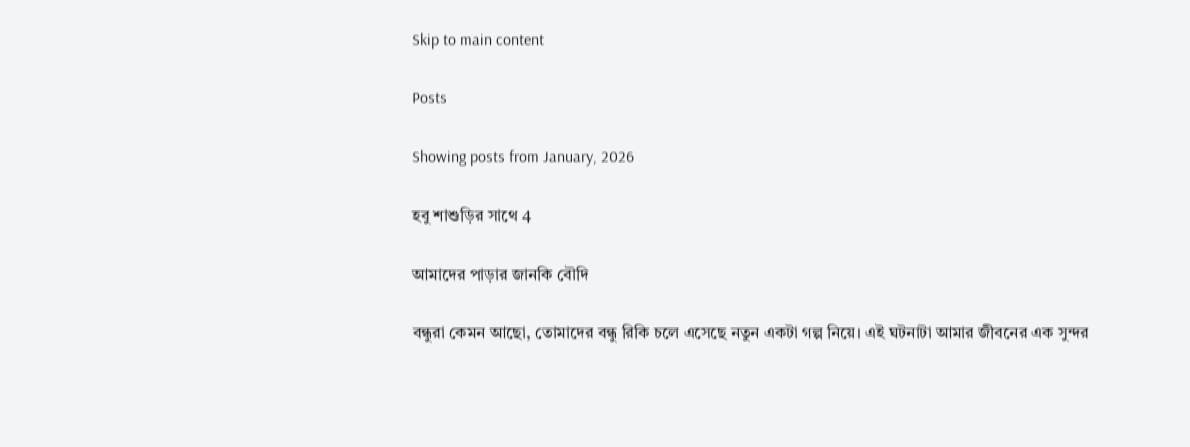Skip to main content

Posts

Showing posts from January, 2026

হবু শাশুড়ির সাথে 4

আমাদের পাড়ার জানকি বৌদি

বন্ধুরা কেমন আছো, তোমাদের বন্ধু রিকি চলে এসেছে নতুন একটা গল্প নিয়ে। এই ঘটনাটা আমার জীবনের এক সুন্দর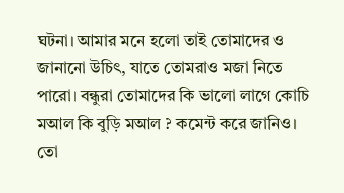ঘটনা। আমার মনে হলো তাই তোমাদের ও জানানো উচিৎ, যাতে তোমরাও মজা নিতে পারো। বন্ধুরা তোমাদের কি ভালো লাগে কোচি মআল কি বুড়ি মআল ? কমেন্ট করে জানিও। তো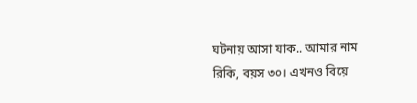ঘটনায় আসা যাক.. আমার নাম রিকি, বয়স ৩০। এখনও বিয়ে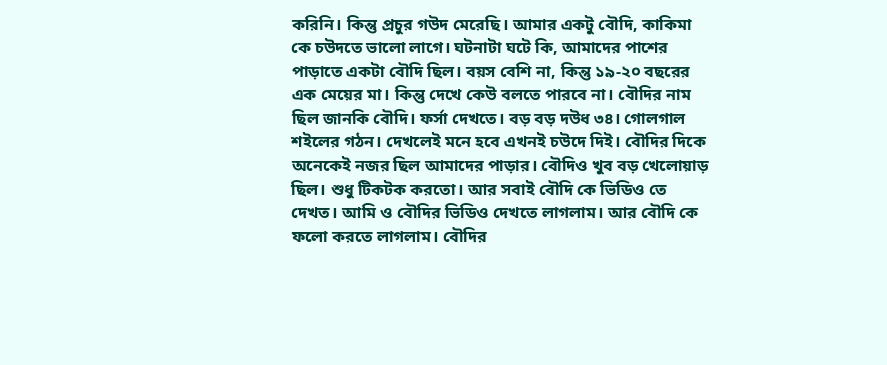করিনি। কিন্তু প্রচুর গউদ মেরেছি। আমার একটু বৌদি, কাকিমা কে চউদতে ভালো লাগে। ঘটনাটা ঘটে কি, আমাদের পাশের পাড়াতে একটা বৌদি ছিল। বয়স বেশি না, কিন্তু ১৯-২০ বছরের এক মেয়ের মা। কিন্তু দেখে কেউ বলতে পারবে না। বৌদির নাম ছিল জানকি বৌদি। ফর্সা দেখতে। বড় বড় দউধ ৩৪। গোলগাল শইলের গঠন। দেখলেই মনে হবে এখনই চউদে দিই। বৌদির দিকে অনেকেই নজর ছিল আমাদের পাড়ার। বৌদিও খুব বড় খেলোয়াড় ছিল। শুধু টিকটক করতো। আর সবাই বৌদি কে ভিডিও তে দেখত। আমি ও বৌদির ভিডিও দেখতে লাগলাম। আর বৌদি কে ফলো করতে লাগলাম। বৌদির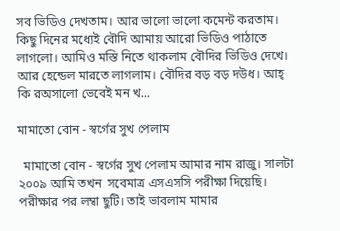সব ভিডিও দেখতাম। আর ভালো ভালো কমেন্ট করতাম। কিছু দিনের মধ্যেই বৌদি আমায় আরো ভিডিও পাঠাতে লাগলো। আমিও মস্তি নিতে থাকলাম বৌদির ভিডিও দেখে। আর হেন্ডেল মারতে লাগলাম। বৌদির বড় বড় দউধ। আহ্ কি রঅসালো ভেবেই মন খ...

মামাতো বোন - স্বর্গের সুখ পেলাম

  মামাতো বোন - স্বর্গের সুখ পেলাম আমার নাম রাজু। সালটা ২০০৯ আমি তখন  সবেমাত্র এসএসসি পরীক্ষা দিয়েছি। পরীক্ষার পর লম্বা ছুটি। তাই ভাবলাম মামার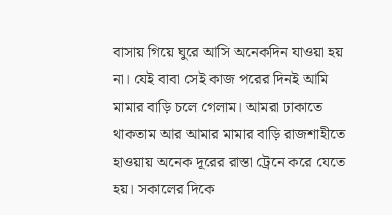বাসায় গিয়ে ঘুরে আসি অনেকদিন যাওয়া হয় না। যেই বাবা সেই কাজ পরের দিনই আমি মামার বাড়ি চলে গেলাম। আমরা ঢাকাতে থাকতাম আর আমার মামার বাড়ি রাজশাহীতে হাওয়ায় অনেক দূরের রাস্তা ট্রেনে করে যেতে হয়। সকালের দিকে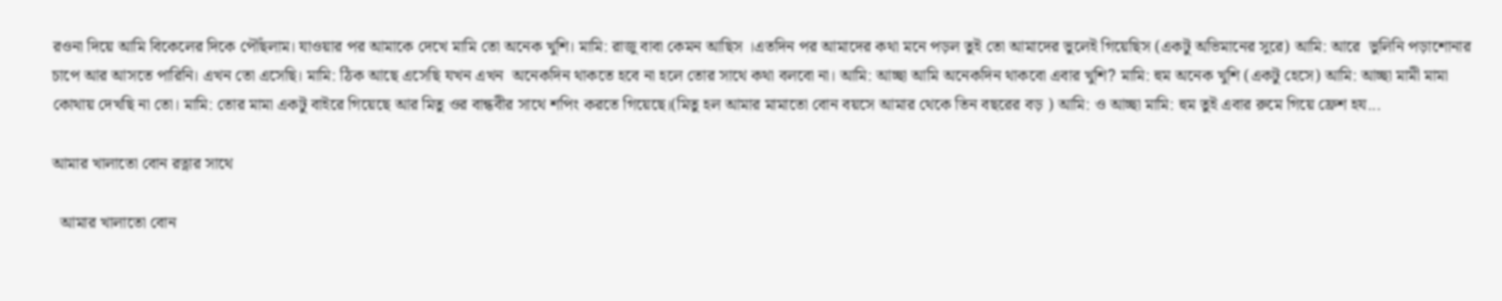রওনা দিয়ে আমি বিকেলের দিকে পৌঁছলাম। যাওয়ার পর আমাকে দেখে মামি তো অনেক খুশি। মামি: রাজু বাবা কেমন আছিস ।এতদিন পর আমাদের কথা মনে পড়ল তুই তো আমাদের ভুলেই গিয়েছিস (একটু অভিমানের সুরে) আমি: আরে  ভুলিনি পড়াশোনার চাপে আর আসতে পারিনি। এখন তো এসেছি। মামি: ঠিক আছে এসেছি যখন এখন  অনেকদিন থাকতে হবে না হলে তোর সাথে কথা বলবো না। আমি: আচ্ছা আমি অনেকদিন থাকবো এবার খুশি? মামি: হুম অনেক খুশি (একটু হেসে) আমি: আচ্ছা মামী মামা কোথায় দেখছি না তো। মামি: তোর মামা একটু বাইরে গিয়েছে আর মিতু ওর বান্ধবীর সাথে শপিং করতে গিয়েছে।(মিতু হল আমার মামাতো বোন বয়সে আমার থেকে তিন বছরের বড় ) আমি: ও আচ্ছা মামি: হুম তুই এবার রুমে গিয়ে ফ্রেশ হয...

আমার খালাতো বোন রত্নার সাথে

  আমার খালাতো বোন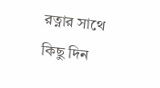রত্নার সাথে  কিছু দিন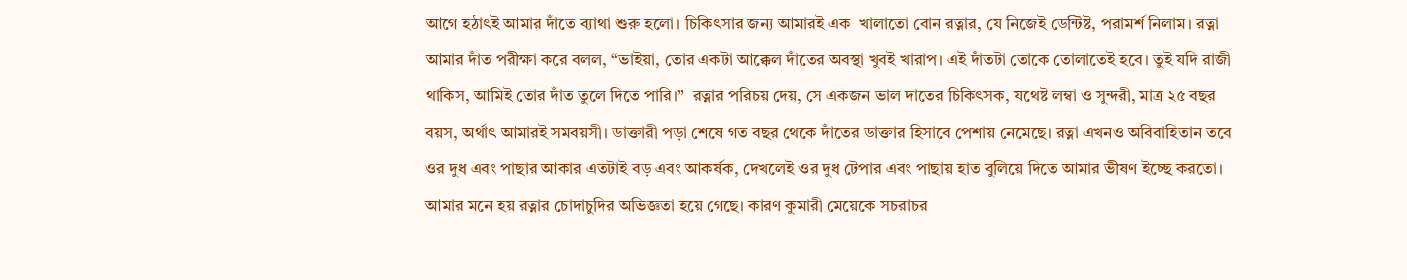আগে হঠাৎই আমার দাঁতে ব্যাথা শুরু হলো। চিকিৎসার জন্য আমারই এক  খালাতো বোন রত্নার, যে নিজেই ডেন্টিষ্ট, পরামর্শ নিলাম। রত্না আমার দাঁত পরীক্ষা করে বলল, “ভাইয়া, তোর একটা আক্কেল দাঁতের অবস্থা খুবই খারাপ। এই দাঁতটা তোকে তোলাতেই হবে। তুই যদি রাজী থাকিস, আমিই তোর দাঁত তুলে দিতে পারি।”  রত্নার পরিচয় দেয়, সে একজন ভাল দাতের চিকিৎসক, যথেষ্ট লম্বা ও সুন্দরী, মাত্র ২৫ বছর বয়স, অর্থাৎ আমারই সমবয়সী। ডাক্তারী পড়া শেষে গত বছর থেকে দাঁতের ডাক্তার হিসাবে পেশায় নেমেছে। রত্না এখনও অবিবাহিতান তবে ওর দুধ এবং পাছার আকার এতটাই বড় এবং আকর্ষক, দেখলেই ওর দুধ টেপার এবং পাছায় হাত বুলিয়ে দিতে আমার ভীষণ ইচ্ছে করতো। আমার মনে হয় রত্নার চোদাচুদির অভিজ্ঞতা হয়ে গেছে। কারণ কুমারী মেয়েকে সচরাচর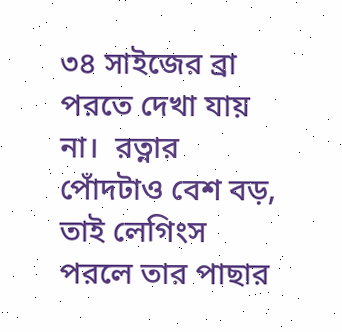৩৪ সাইজের ব্রা পরতে দেখা যায় না।  রত্নার পোঁদটাও বেশ বড়, তাই লেগিংস পরলে তার পাছার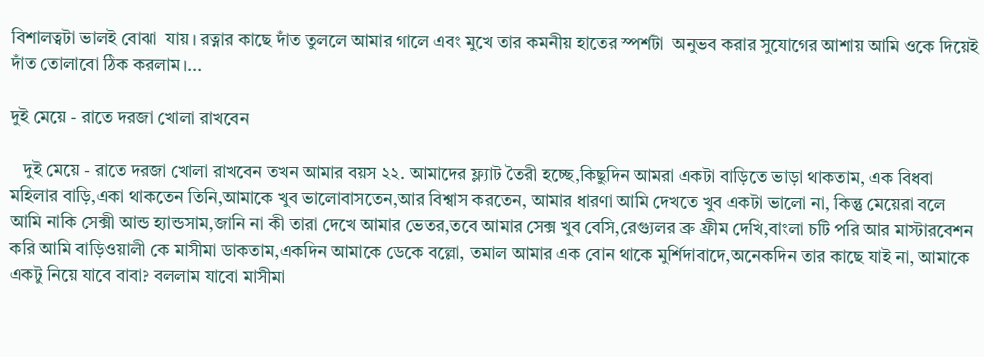বিশালত্বটা ভালই বোঝা  যায়। রত্নার কাছে দাঁত তুললে আমার গালে এবং মুখে তার কমনীয় হাতের স্পর্শটা  অনুভব করার সুযোগের আশায় আমি ওকে দিয়েই দাঁত তোলাবো ঠিক করলাম।...

দুই মেয়ে - রাতে দরজা খোলা রাখবেন

   দুই মেয়ে - রাতে দরজা খোলা রাখবেন তখন আমার বয়স ২২. আমাদের ফ্ল্যাট তৈরী হচ্ছে,কিছুদিন আমরা একটা বাড়িতে ভাড়া থাকতাম, এক বিধবা মহিলার বাড়ি,একা থাকতেন তিনি,আমাকে খুব ভালোবাসতেন,আর বিশ্বাস করতেন, আমার ধারণা আমি দেখতে খুব একটা ভালো না, কিন্তু মেয়েরা বলে আমি নাকি সেক্সী আন্ড হ্যান্ডসাম,জানি না কী তারা দেখে আমার ভেতর,তবে আমার সেক্স খুব বেসি,রেগ্যুলর ব্রু ফ্রীম দেখি,বাংলা চটি পরি আর মাস্টারবেশন করি আমি বাড়িওয়ালী কে মাসীমা ডাকতাম,একদিন আমাকে ডেকে বল্লো, তমাল আমার এক বোন থাকে মুর্শিদাবাদে,অনেকদিন তার কাছে যাই না, আমাকে একটু নিয়ে যাবে বাবা? বললাম যাবো মাসীমা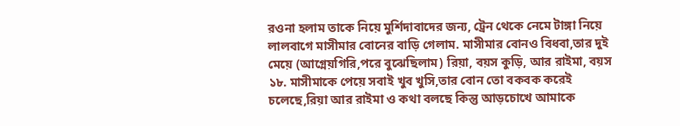রওনা হলাম তাকে নিয়ে মুর্শিদাবাদের জন্য, ট্রেন থেকে নেমে টাঙ্গা নিয়ে লালবাগে মাসীমার বোনের বাড়ি গেলাম. মাসীমার বোনও বিধবা,তার দুই মেয়ে (আগ্নেয়গিরি,পরে বুঝেছিলাম) রিয়া, বয়স কুড়ি, আর রাইমা, বয়স ১৮. মাসীমাকে পেয়ে সবাই খুব খুসি,তার বোন তো বকবক করেই চলেছে,রিয়া আর রাইমা ও কথা বলছে কিন্তু আড়চোখে আমাকে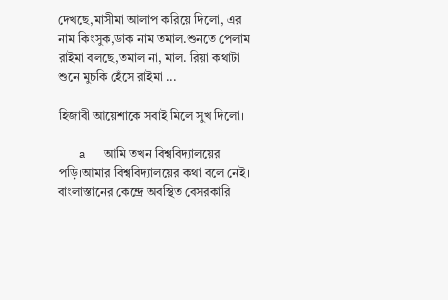দেখছে,মাসীমা আলাপ করিয়ে দিলো, এর নাম কিংসুক,ডাক নাম তমাল.শুনতে পেলাম রাইমা বলছে,তমাল না, মাল. রিয়া কথাটা শুনে মুচকি হেঁসে রাইমা ...

হিজাবী আয়েশাকে সবাই মিলে সুখ দিলো।

       a      আমি তখন বিশ্ববিদ্যালয়ের পড়ি।আমার বিশ্ববিদ্যালয়ের কথা বলে নেই। বাংলাস্তানের কেন্দ্রে অবস্থিত বেসরকারি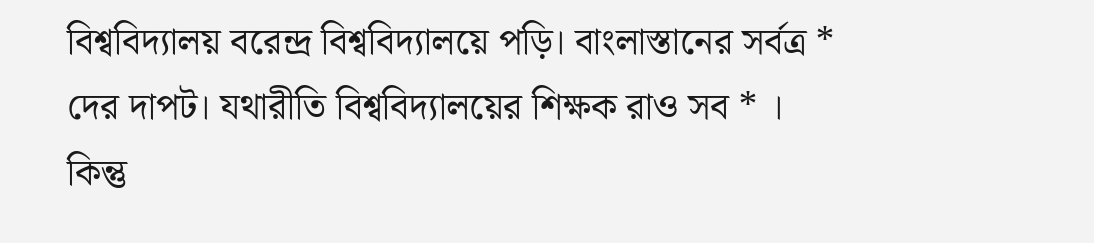বিশ্ববিদ্যালয় বরেন্দ্র বিশ্ববিদ্যালয়ে পড়ি। বাংলাস্তানের সর্বত্র * দের দাপট। যথারীতি বিশ্ববিদ্যালয়ের শিক্ষক রাও সব * । কিন্তু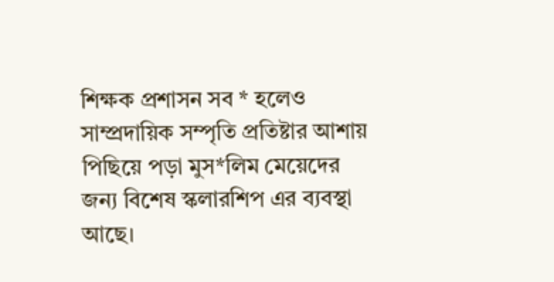শিক্ষক প্রশাসন সব * হলেও সাম্প্রদায়িক সম্পৃতি প্রতিষ্টার আশায় পিছিয়ে পড়া মুস*লিম মেয়েদের জন্য বিশেষ স্কলারশিপ এর ব্যবস্থা আছে।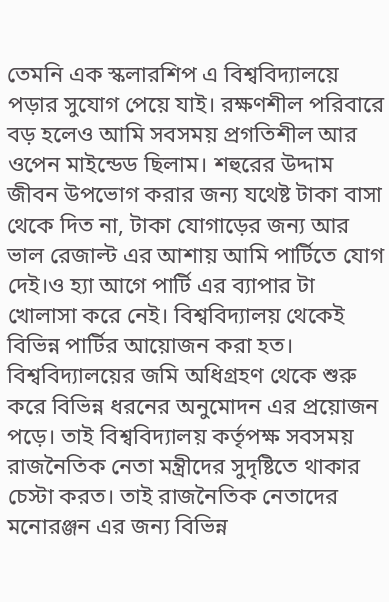তেমনি এক স্কলারশিপ এ বিশ্ববিদ্যালয়ে পড়ার সুযোগ পেয়ে যাই। রক্ষণশীল পরিবারে বড় হলেও আমি সবসময় প্রগতিশীল আর ওপেন মাইন্ডেড ছিলাম। শহুরের উদ্দাম জীবন উপভোগ করার জন্য যথেষ্ট টাকা বাসা থেকে দিত না, টাকা যোগাড়ের জন্য আর ভাল রেজাল্ট এর আশায় আমি পার্টিতে যোগ দেই।ও হ্যা আগে পার্টি এর ব্যাপার টা খোলাসা করে নেই। বিশ্ববিদ্যালয় থেকেই বিভিন্ন পার্টির আয়োজন করা হত। বিশ্ববিদ্যালয়ের জমি অধিগ্রহণ থেকে শুরু করে বিভিন্ন ধরনের অনুমোদন এর প্রয়োজন পড়ে। তাই বিশ্ববিদ্যালয় কর্তৃপক্ষ সবসময় রাজনৈতিক নেতা মন্ত্রীদের সুদৃষ্টিতে থাকার চেস্টা করত। তাই রাজনৈতিক নেতাদের মনোরঞ্জন এর জন্য বিভিন্ন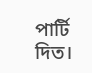পার্টি দিত।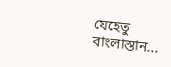যেহেতু বাংলাস্তান...